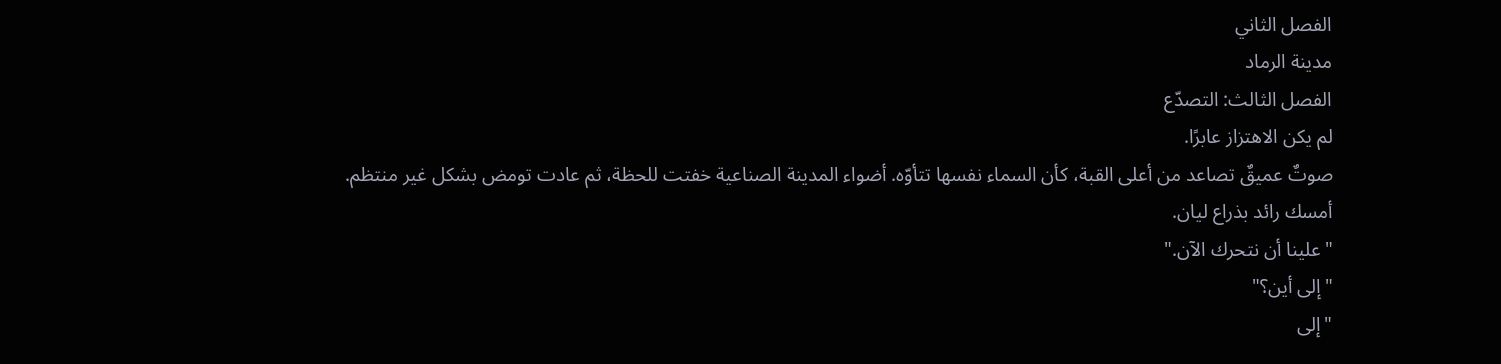الفصل الثاني
مدينة الرماد
الفصل الثالث: التصدّع
لم يكن الاهتزاز عابرًا.
صوتٌ عميقٌ تصاعد من أعلى القبة، كأن السماء نفسها تتأوّه. أضواء المدينة الصناعية خفتت للحظة، ثم عادت تومض بشكل غير منتظم.
أمسك رائد بذراع ليان.
"علينا أن نتحرك الآن."
"إلى أين؟"
"إلى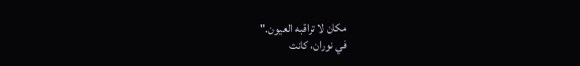مكان لا تراقبه العيون."
في نوران، كانت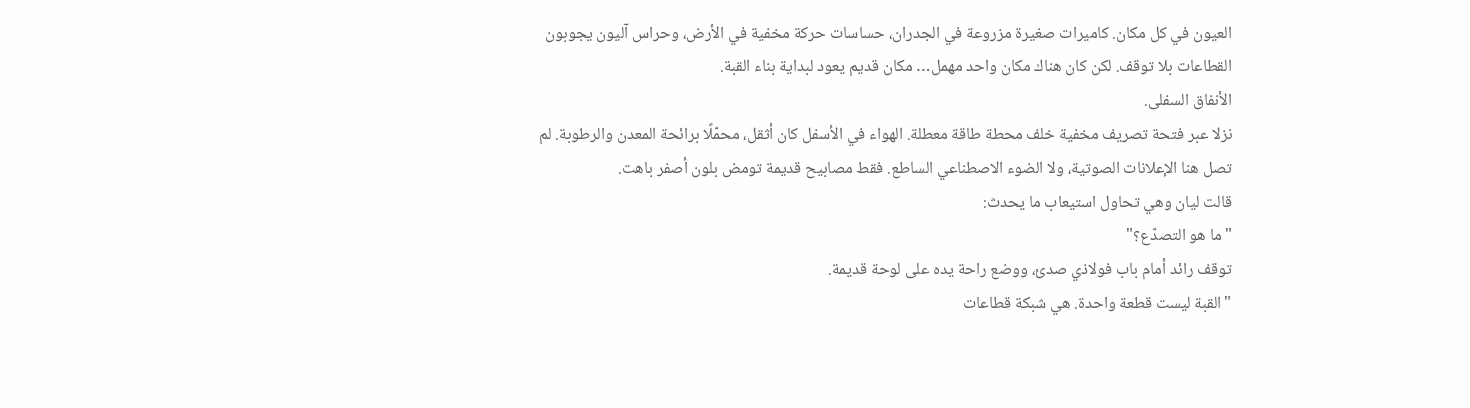العيون في كل مكان. كاميرات صغيرة مزروعة في الجدران، حساسات حركة مخفية في الأرض، وحراس آليون يجوبون القطاعات بلا توقف. لكن كان هناك مكان واحد مهمل… مكان قديم يعود لبداية بناء القبة.
الأنفاق السفلى.
نزلا عبر فتحة تصريف مخفية خلف محطة طاقة معطلة. الهواء في الأسفل كان أثقل، محمّلًا برائحة المعدن والرطوبة. لم تصل هنا الإعلانات الصوتية، ولا الضوء الاصطناعي الساطع. فقط مصابيح قديمة تومض بلون أصفر باهت.
قالت ليان وهي تحاول استيعاب ما يحدث:
"ما هو التصدّع؟"
توقف رائد أمام باب فولاذي صدئ، ووضع راحة يده على لوحة قديمة.
"القبة ليست قطعة واحدة. هي شبكة قطاعات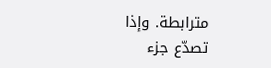مترابطة. وإذا تصدّع جزء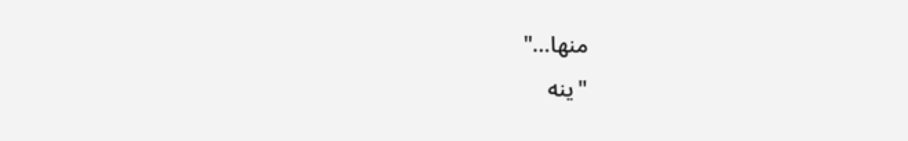منها…"
"ينه